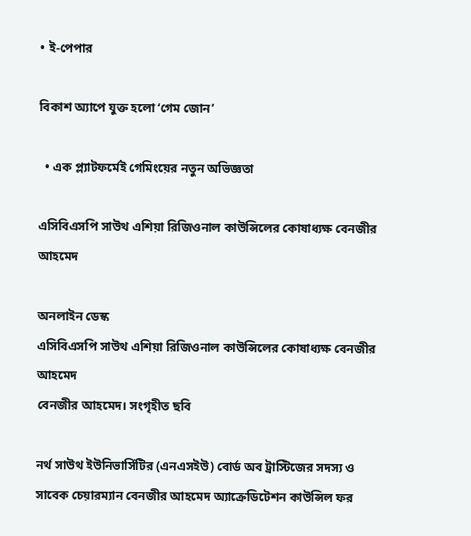• ই-পেপার

বিকাশ অ্যাপে যুক্ত হলো ‘গেম জোন’

  • এক প্ল্যাটফর্মেই গেমিংয়ের নতুন অভিজ্ঞতা

এসিবিএসপি সাউথ এশিয়া রিজিওনাল কাউন্সিলের কোষাধ্যক্ষ বেনজীর আহমেদ

অনলাইন ডেস্ক
এসিবিএসপি সাউথ এশিয়া রিজিওনাল কাউন্সিলের কোষাধ্যক্ষ বেনজীর আহমেদ
বেনজীর আহমেদ। সংগৃহীত ছবি

নর্থ সাউথ ইউনিভার্সিটির (এনএসইউ) বোর্ড অব ট্রাস্টিজের সদস্য ও সাবেক চেয়ারম্যান বেনজীর আহমেদ অ্যাক্রেডিটেশন কাউন্সিল ফর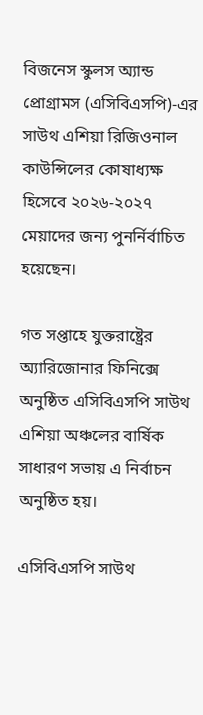বিজনেস স্কুলস অ্যান্ড প্রোগ্রামস (এসিবিএসপি)-এর সাউথ এশিয়া রিজিওনাল কাউন্সিলের কোষাধ্যক্ষ হিসেবে ২০২৬-২০২৭ মেয়াদের জন্য পুনর্নির্বাচিত হয়েছেন।

গত সপ্তাহে যুক্তরাষ্ট্রের অ্যারিজোনার ফিনিক্সে অনুষ্ঠিত এসিবিএসপি সাউথ এশিয়া অঞ্চলের বার্ষিক সাধারণ সভায় এ নির্বাচন অনুষ্ঠিত হয়।

এসিবিএসপি সাউথ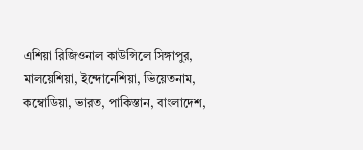এশিয়া রিজিওনাল কাউন্সিলে সিঙ্গাপুর, মালয়েশিয়া, ইন্দোনেশিয়া, ভিয়েতনাম, কম্বোডিয়া, ভারত, পাকিস্তান, বাংলাদেশ,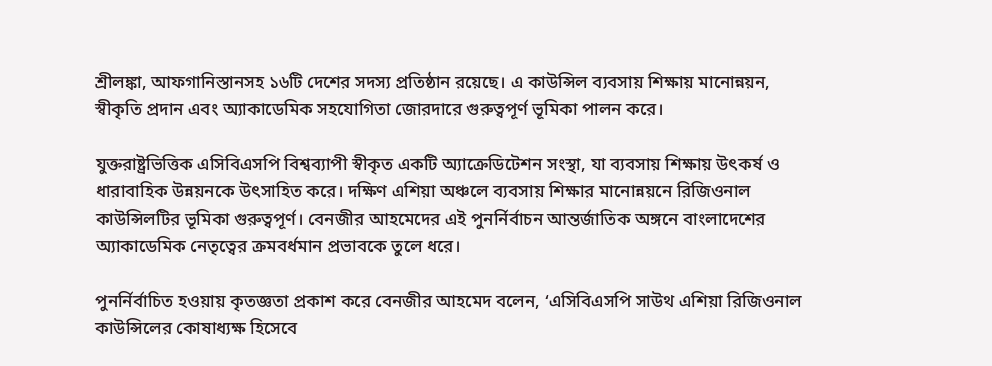শ্রীলঙ্কা, আফগানিস্তানসহ ১৬টি দেশের সদস্য প্রতিষ্ঠান রয়েছে। এ কাউন্সিল ব্যবসায় শিক্ষায় মানোন্নয়ন, স্বীকৃতি প্রদান এবং অ্যাকাডেমিক সহযোগিতা জোরদারে গুরুত্বপূর্ণ ভূমিকা পালন করে।

যুক্তরাষ্ট্রভিত্তিক এসিবিএসপি বিশ্বব্যাপী স্বীকৃত একটি অ্যাক্রেডিটেশন সংস্থা, যা ব্যবসায় শিক্ষায় উৎকর্ষ ও ধারাবাহিক উন্নয়নকে উৎসাহিত করে। দক্ষিণ এশিয়া অঞ্চলে ব্যবসায় শিক্ষার মানোন্নয়নে রিজিওনাল কাউন্সিলটির ভূমিকা গুরুত্বপূর্ণ। বেনজীর আহমেদের এই পুনর্নির্বাচন আন্তর্জাতিক অঙ্গনে বাংলাদেশের অ্যাকাডেমিক নেতৃত্বের ক্রমবর্ধমান প্রভাবকে তুলে ধরে।

পুনর্নির্বাচিত হওয়ায় কৃতজ্ঞতা প্রকাশ করে বেনজীর আহমেদ বলেন, ‘এসিবিএসপি সাউথ এশিয়া রিজিওনাল কাউন্সিলের কোষাধ্যক্ষ হিসেবে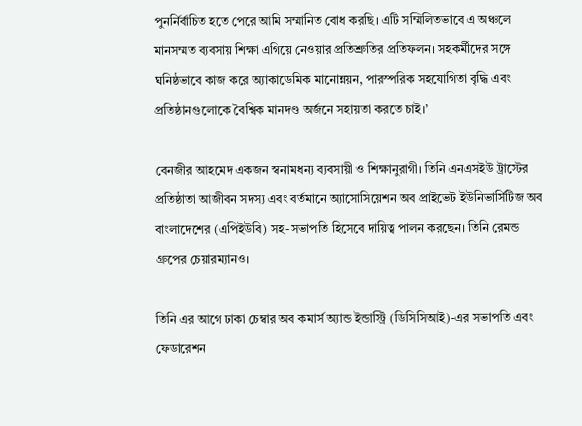পুনর্নির্বাচিত হতে পেরে আমি সম্মানিত বোধ করছি। এটি সম্মিলিতভাবে এ অঞ্চলে মানসম্মত ব্যবসায় শিক্ষা এগিয়ে নেওয়ার প্রতিশ্রুতির প্রতিফলন। সহকর্মীদের সঙ্গে ঘনিষ্ঠভাবে কাজ করে অ্যাকাডেমিক মানোন্নয়ন, পারস্পরিক সহযোগিতা বৃদ্ধি এবং প্রতিষ্ঠানগুলোকে বৈশ্বিক মানদণ্ড অর্জনে সহায়তা করতে চাই।’

বেনজীর আহমেদ একজন স্বনামধন্য ব্যবসায়ী ও শিক্ষানুরাগী। তিনি এনএসইউ ট্রাস্টের প্রতিষ্ঠাতা আজীবন সদস্য এবং বর্তমানে অ্যাসোসিয়েশন অব প্রাইভেট ইউনিভার্সিটিজ অব বাংলাদেশের (এপিইউবি) সহ-সভাপতি হিসেবে দায়িত্ব পালন করছেন। তিনি রেমন্ড গ্রুপের চেয়ারম্যানও।

তিনি এর আগে ঢাকা চেম্বার অব কমার্স অ্যান্ড ইন্ডাস্ট্রি (ডিসিসিআই)-এর সভাপতি এবং ফেডারেশন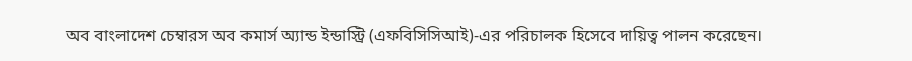অব বাংলাদেশ চেম্বারস অব কমার্স অ্যান্ড ইন্ডাস্ট্রি (এফবিসিসিআই)-এর পরিচালক হিসেবে দায়িত্ব পালন করেছেন।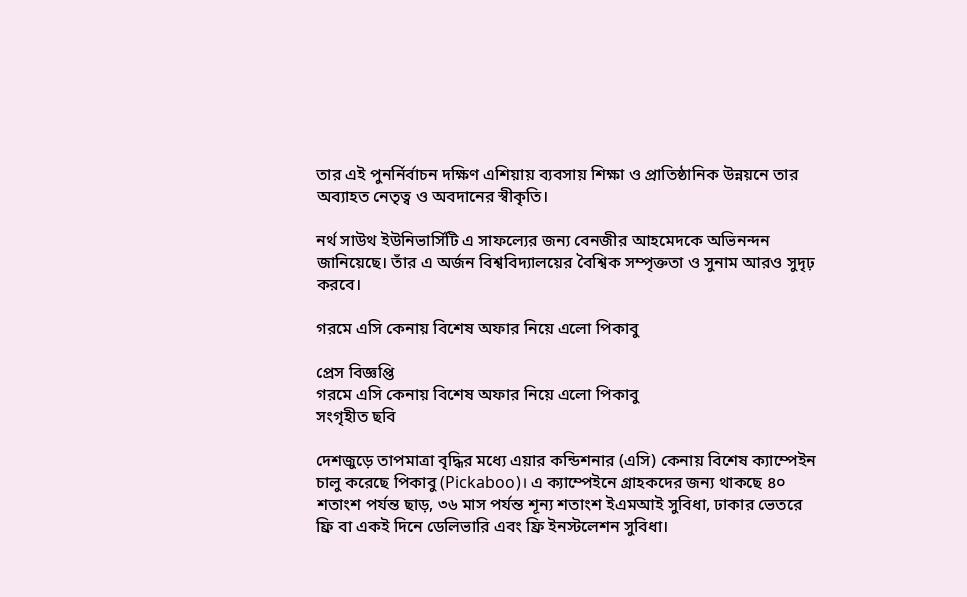তার এই পুনর্নির্বাচন দক্ষিণ এশিয়ায় ব্যবসায় শিক্ষা ও প্রাতিষ্ঠানিক উন্নয়নে তার অব্যাহত নেতৃত্ব ও অবদানের স্বীকৃতি।

নর্থ সাউথ ইউনিভার্সিটি এ সাফল্যের জন্য বেনজীর আহমেদকে অভিনন্দন জানিয়েছে। তাঁর এ অর্জন বিশ্ববিদ্যালয়ের বৈশ্বিক সম্পৃক্ততা ও সুনাম আরও সুদৃঢ় করবে।

গরমে এসি কেনায় বিশেষ অফার নিয়ে এলো পিকাবু

প্রেস বিজ্ঞপ্তি
গরমে এসি কেনায় বিশেষ অফার নিয়ে এলো পিকাবু
সংগৃহীত ছবি

দেশজুড়ে তাপমাত্রা বৃদ্ধির মধ্যে এয়ার কন্ডিশনার (এসি) কেনায় বিশেষ ক্যাম্পেইন চালু করেছে পিকাবু (Pickaboo)। এ ক্যাম্পেইনে গ্রাহকদের জন্য থাকছে ৪০ শতাংশ পর্যন্ত ছাড়, ৩৬ মাস পর্যন্ত শূন্য শতাংশ ইএমআই সুবিধা, ঢাকার ভেতরে ফ্রি বা একই দিনে ডেলিভারি এবং ফ্রি ইনস্টলেশন সুবিধা।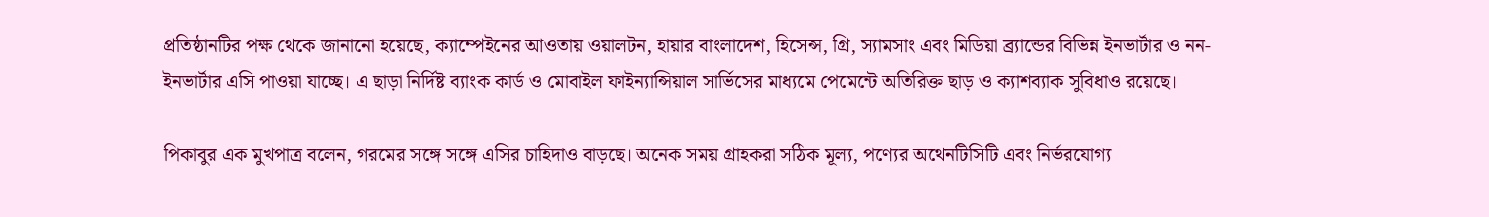প্রতিষ্ঠানটির পক্ষ থেকে জানানো হয়েছে, ক্যাম্পেইনের আওতায় ওয়ালটন, হায়ার বাংলাদেশ, হিসেন্স, গ্রি, স্যামসাং এবং মিডিয়া ব্র্যান্ডের বিভিন্ন ইনভার্টার ও নন-ইনভার্টার এসি পাওয়া যাচ্ছে। এ ছাড়া নির্দিষ্ট ব্যাংক কার্ড ও মোবাইল ফাইন্যান্সিয়াল সার্ভিসের মাধ্যমে পেমেন্টে অতিরিক্ত ছাড় ও ক্যাশব্যাক সুবিধাও রয়েছে।

পিকাবুর এক মুখপাত্র বলেন, গরমের সঙ্গে সঙ্গে এসির চাহিদাও বাড়ছে। অনেক সময় গ্রাহকরা সঠিক মূল্য, পণ্যের অথেনটিসিটি এবং নির্ভরযোগ্য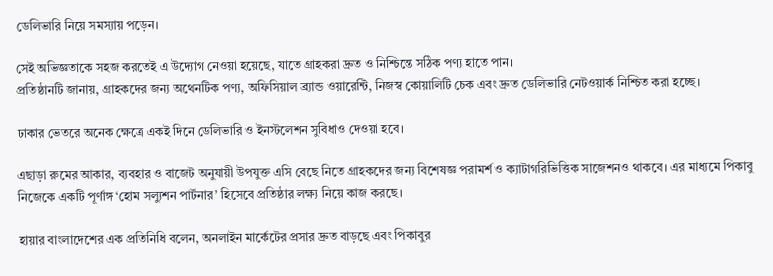ডেলিভারি নিয়ে সমস্যায় পড়েন।

সেই অভিজ্ঞতাকে সহজ করতেই এ উদ্যোগ নেওয়া হয়েছে, যাতে গ্রাহকরা দ্রুত ও নিশ্চিন্তে সঠিক পণ্য হাতে পান।
প্রতিষ্ঠানটি জানায়, গ্রাহকদের জন্য অথেনটিক পণ্য, অফিসিয়াল ব্র্যান্ড ওয়ারেন্টি, নিজস্ব কোয়ালিটি চেক এবং দ্রুত ডেলিভারি নেটওয়ার্ক নিশ্চিত করা হচ্ছে।

ঢাকার ভেতরে অনেক ক্ষেত্রে একই দিনে ডেলিভারি ও ইনস্টলেশন সুবিধাও দেওয়া হবে।

এছাড়া রুমের আকার, ব্যবহার ও বাজেট অনুযায়ী উপযুক্ত এসি বেছে নিতে গ্রাহকদের জন্য বিশেষজ্ঞ পরামর্শ ও ক্যাটাগরিভিত্তিক সাজেশনও থাকবে। এর মাধ্যমে পিকাবু নিজেকে একটি পূর্ণাঙ্গ ‘হোম সল্যুশন পার্টনার’ হিসেবে প্রতিষ্ঠার লক্ষ্য নিয়ে কাজ করছে।

হায়ার বাংলাদেশের এক প্রতিনিধি বলেন, অনলাইন মার্কেটের প্রসার দ্রুত বাড়ছে এবং পিকাবুর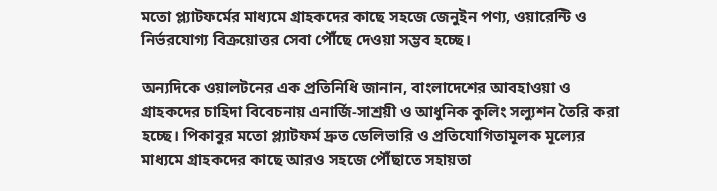মতো প্ল্যাটফর্মের মাধ্যমে গ্রাহকদের কাছে সহজে জেনুইন পণ্য, ওয়ারেন্টি ও নির্ভরযোগ্য বিক্রয়োত্তর সেবা পৌঁছে দেওয়া সম্ভব হচ্ছে।

অন্যদিকে ওয়ালটনের এক প্রতিনিধি জানান, বাংলাদেশের আবহাওয়া ও গ্রাহকদের চাহিদা বিবেচনায় এনার্জি-সাশ্রয়ী ও আধুনিক কুলিং সল্যুশন তৈরি করা হচ্ছে। পিকাবুর মতো প্ল্যাটফর্ম দ্রুত ডেলিভারি ও প্রতিযোগিতামূলক মূল্যের মাধ্যমে গ্রাহকদের কাছে আরও সহজে পৌঁছাতে সহায়তা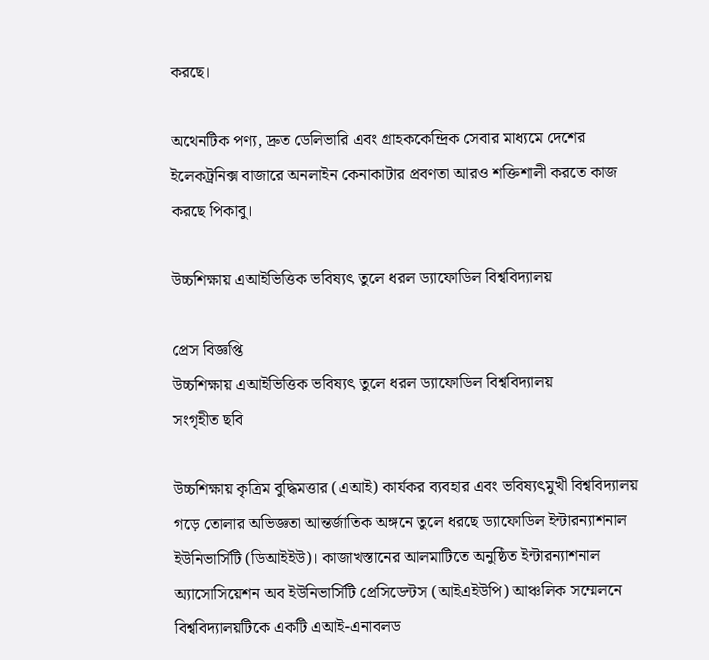করছে।

অথেনটিক পণ্য, দ্রুত ডেলিভারি এবং গ্রাহককেন্দ্রিক সেবার মাধ্যমে দেশের ইলেকট্রনিক্স বাজারে অনলাইন কেনাকাটার প্রবণতা আরও শক্তিশালী করতে কাজ করছে পিকাবু।

উচ্চশিক্ষায় এআইভিত্তিক ভবিষ্যৎ তুলে ধরল ড্যাফোডিল বিশ্ববিদ্যালয়

প্রেস বিজ্ঞপ্তি
উচ্চশিক্ষায় এআইভিত্তিক ভবিষ্যৎ তুলে ধরল ড্যাফোডিল বিশ্ববিদ্যালয়
সংগৃহীত ছবি

উচ্চশিক্ষায় কৃত্রিম বুদ্ধিমত্তার (এআই) কার্যকর ব্যবহার এবং ভবিষ্যৎমুখী বিশ্ববিদ্যালয় গড়ে তোলার অভিজ্ঞতা আন্তর্জাতিক অঙ্গনে তুলে ধরছে ড্যাফোডিল ইন্টারন্যাশনাল ইউনিভার্সিটি (ডিআইইউ)। কাজাখস্তানের আলমাটিতে অনুষ্ঠিত ইন্টারন্যাশনাল অ্যাসোসিয়েশন অব ইউনিভার্সিটি প্রেসিডেন্টস (আইএইউপি) আঞ্চলিক সম্মেলনে বিশ্ববিদ্যালয়টিকে একটি এআই-এনাবলড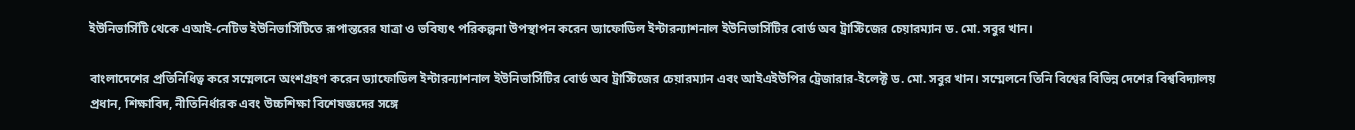ইউনিভার্সিটি থেকে এআই-নেটিভ ইউনিভার্সিটিতে রূপান্তরের যাত্রা ও ভবিষ্যৎ পরিকল্পনা উপস্থাপন করেন ড্যাফোডিল ইন্টারন্যাশনাল ইউনিভার্সিটির বোর্ড অব ট্রাস্টিজের চেয়ারম্যান ড. মো. সবুর খান।

বাংলাদেশের প্রতিনিধিত্ব করে সম্মেলনে অংশগ্রহণ করেন ড্যাফোডিল ইন্টারন্যাশনাল ইউনিভার্সিটির বোর্ড অব ট্রাস্টিজের চেয়ারম্যান এবং আইএইউপির ট্রেজারার-ইলেক্ট ড. মো. সবুর খান। সম্মেলনে তিনি বিশ্বের বিভিন্ন দেশের বিশ্ববিদ্যালয় প্রধান, শিক্ষাবিদ, নীতিনির্ধারক এবং উচ্চশিক্ষা বিশেষজ্ঞদের সঙ্গে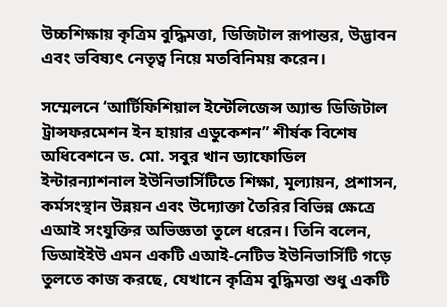উচ্চশিক্ষায় কৃত্রিম বুদ্ধিমত্তা, ডিজিটাল রূপান্তর, উদ্ভাবন এবং ভবিষ্যৎ নেতৃত্ব নিয়ে মতবিনিময় করেন।

সম্মেলনে ‘আর্টিফিশিয়াল ইন্টেলিজেন্স অ্যান্ড ডিজিটাল ট্রান্সফরমেশন ইন হায়ার এডুকেশন” শীর্ষক বিশেষ অধিবেশনে ড. মো. সবুর খান ড্যাফোডিল ইন্টারন্যাশনাল ইউনিভার্সিটিতে শিক্ষা, মূল্যায়ন, প্রশাসন, কর্মসংস্থান উন্নয়ন এবং উদ্যোক্তা তৈরির বিভিন্ন ক্ষেত্রে এআই সংযুক্তির অভিজ্ঞতা তুলে ধরেন। তিনি বলেন, ডিআইইউ এমন একটি এআই-নেটিভ ইউনিভার্সিটি গড়ে তুলতে কাজ করছে, যেখানে কৃত্রিম বুদ্ধিমত্তা শুধু একটি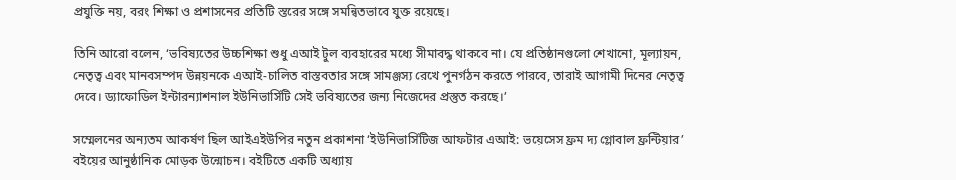প্রযুক্তি নয়, বরং শিক্ষা ও প্রশাসনের প্রতিটি স্তরের সঙ্গে সমন্বিতভাবে যুক্ত রয়েছে।

তিনি আরো বলেন, ‘ভবিষ্যতের উচ্চশিক্ষা শুধু এআই টুল ব্যবহারের মধ্যে সীমাবদ্ধ থাকবে না। যে প্রতিষ্ঠানগুলো শেখানো, মূল্যায়ন, নেতৃত্ব এবং মানবসম্পদ উন্নয়নকে এআই-চালিত বাস্তবতার সঙ্গে সামঞ্জস্য রেখে পুনর্গঠন করতে পারবে, তারাই আগামী দিনের নেতৃত্ব দেবে। ড্যাফোডিল ইন্টারন্যাশনাল ইউনিভার্সিটি সেই ভবিষ্যতের জন্য নিজেদের প্রস্তুত করছে।’

সম্মেলনের অন্যতম আকর্ষণ ছিল আইএইউপির নতুন প্রকাশনা ‘ইউনিভার্সিটিজ আফটার এআই: ভয়েসেস ফ্রম দ্য গ্লোবাল ফ্রন্টিয়ার’ বইয়ের আনুষ্ঠানিক মোড়ক উন্মোচন। বইটিতে একটি অধ্যায়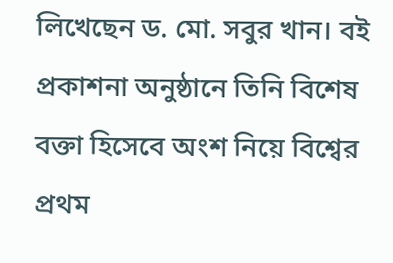লিখেছেন ড. মো. সবুর খান। বই প্রকাশনা অনুষ্ঠানে তিনি বিশেষ বক্তা হিসেবে অংশ নিয়ে বিশ্বের প্রথম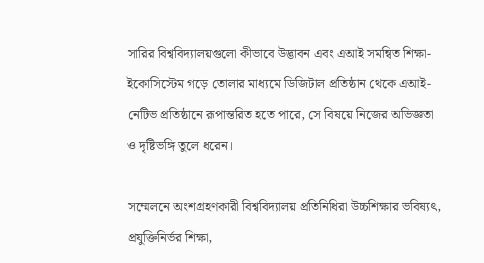সারির বিশ্ববিদ্যালয়গুলো কীভাবে উদ্ভাবন এবং এআই সমন্বিত শিক্ষা-ইকোসিস্টেম গড়ে তোলার মাধ্যমে ডিজিটাল প্রতিষ্ঠান থেকে এআই-নেটিভ প্রতিষ্ঠানে রূপান্তরিত হতে পারে, সে বিষয়ে নিজের অভিজ্ঞতা ও দৃষ্টিভঙ্গি তুলে ধরেন।

সম্মেলনে অংশগ্রহণকারী বিশ্ববিদ্যালয় প্রতিনিধিরা উচ্চশিক্ষার ভবিষ্যৎ, প্রযুক্তিনির্ভর শিক্ষা,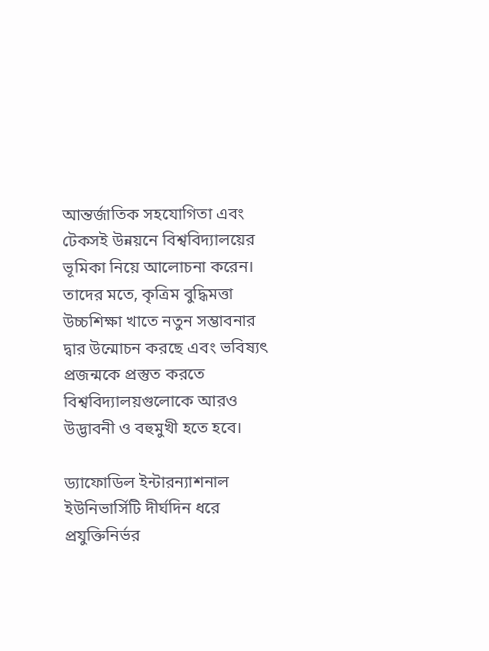আন্তর্জাতিক সহযোগিতা এবং টেকসই উন্নয়নে বিশ্ববিদ্যালয়ের ভূমিকা নিয়ে আলোচনা করেন। তাদের মতে, কৃত্রিম বুদ্ধিমত্তা উচ্চশিক্ষা খাতে নতুন সম্ভাবনার দ্বার উন্মোচন করছে এবং ভবিষ্যৎ প্রজন্মকে প্রস্তুত করতে বিশ্ববিদ্যালয়গুলোকে আরও উদ্ভাবনী ও বহুমুখী হতে হবে।

ড্যাফোডিল ইন্টারন্যাশনাল ইউনিভার্সিটি দীর্ঘদিন ধরে প্রযুক্তিনির্ভর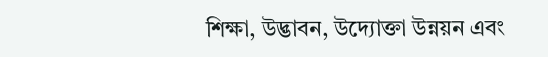শিক্ষা, উদ্ভাবন, উদ্যোক্তা উন্নয়ন এবং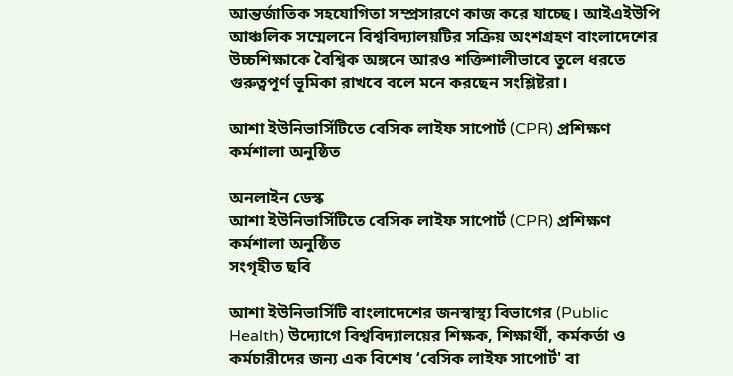আন্তর্জাতিক সহযোগিতা সম্প্রসারণে কাজ করে যাচ্ছে। আইএইউপি আঞ্চলিক সম্মেলনে বিশ্ববিদ্যালয়টির সক্রিয় অংশগ্রহণ বাংলাদেশের উচ্চশিক্ষাকে বৈশ্বিক অঙ্গনে আরও শক্তিশালীভাবে তুলে ধরতে গুরুত্বপূর্ণ ভূমিকা রাখবে বলে মনে করছেন সংশ্লিষ্টরা।

আশা ইউনিভার্সিটিতে বেসিক লাইফ সাপোর্ট (CPR) প্রশিক্ষণ কর্মশালা অনুষ্ঠিত

অনলাইন ডেস্ক
আশা ইউনিভার্সিটিতে বেসিক লাইফ সাপোর্ট (CPR) প্রশিক্ষণ কর্মশালা অনুষ্ঠিত
সংগৃহীত ছবি

আশা ইউনিভার্সিটি বাংলাদেশের জনস্বাস্থ্য বিভাগের (Public Health) উদ্যোগে বিশ্ববিদ্যালয়ের শিক্ষক, শিক্ষার্থী, কর্মকর্তা ও কর্মচারীদের জন্য এক বিশেষ ‘বেসিক লাইফ সাপোর্ট' বা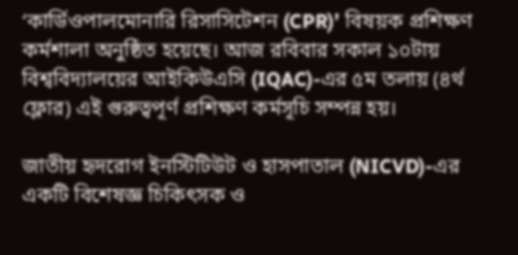‘কার্ডিওপালমোনারি রিসাসিটেশন (CPR)’ বিষয়ক প্রশিক্ষণ কর্মশালা অনুষ্ঠিত হয়েছে। আজ রবিবার সকাল ১০টায় বিশ্ববিদ্যালয়ের আইকিউএসি (IQAC)-এর ৫ম তলায় (৪র্থ ফ্লোর) এই গুরুত্বপূর্ণ প্রশিক্ষণ কর্মসূচি সম্পন্ন হয়।

জাতীয় হৃদরোগ ইনস্টিটিউট ও হাসপাতাল (NICVD)-এর একটি বিশেষজ্ঞ চিকিৎসক ও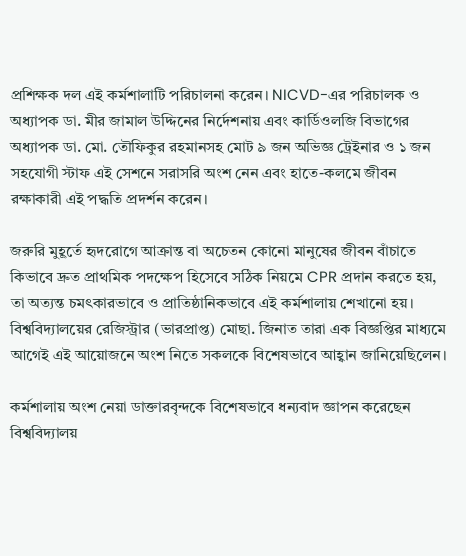প্রশিক্ষক দল এই কর্মশালাটি পরিচালনা করেন। NICVD-এর পরিচালক ও অধ্যাপক ডা. মীর জামাল উদ্দিনের নির্দেশনায় এবং কার্ডিওলজি বিভাগের অধ্যাপক ডা. মো. তৌফিকুর রহমানসহ মোট ৯ জন অভিজ্ঞ ট্রেইনার ও ১ জন সহযোগী স্টাফ এই সেশনে সরাসরি অংশ নেন এবং হাতে-কলমে জীবন রক্ষাকারী এই পদ্ধতি প্রদর্শন করেন।

জরুরি মুহূর্তে হৃদরোগে আক্রান্ত বা অচেতন কোনো মানুষের জীবন বাঁচাতে কিভাবে দ্রুত প্রাথমিক পদক্ষেপ হিসেবে সঠিক নিয়মে CPR প্রদান করতে হয়, তা অত্যন্ত চমৎকারভাবে ও প্রাতিষ্ঠানিকভাবে এই কর্মশালায় শেখানো হয়। বিশ্ববিদ্যালয়ের রেজিস্ট্রার (ভারপ্রাপ্ত) মোছা. জিনাত তারা এক বিজ্ঞপ্তির মাধ্যমে আগেই এই আয়োজনে অংশ নিতে সকলকে বিশেষভাবে আহ্বান জানিয়েছিলেন।

কর্মশালায় অংশ নেয়া ডাক্তারবৃন্দকে বিশেষভাবে ধন্যবাদ জ্ঞাপন করেছেন বিশ্ববিদ্যালয়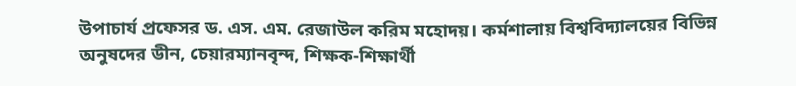উপাচার্য প্রফেসর ড. এস. এম. রেজাউল করিম মহোদয়। কর্মশালায় বিশ্ববিদ্যালয়ের বিভিন্ন অনুষদের ডীন, চেয়ারম্যানবৃন্দ, শিক্ষক-শিক্ষার্থী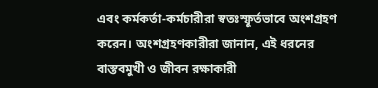এবং কর্মকর্তা-কর্মচারীরা স্বতঃস্ফূর্তভাবে অংশগ্রহণ করেন। অংশগ্রহণকারীরা জানান, এই ধরনের বাস্তবমুখী ও জীবন রক্ষাকারী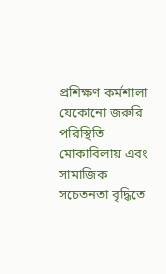প্রশিক্ষণ কর্মশালা যেকোনো জরুরি পরিস্থিতি মোকাবিলায় এবং সামাজিক সচেতনতা বৃদ্ধিতে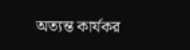অত্যন্ত কার্যকর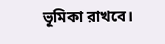ভূমিকা রাখবে।